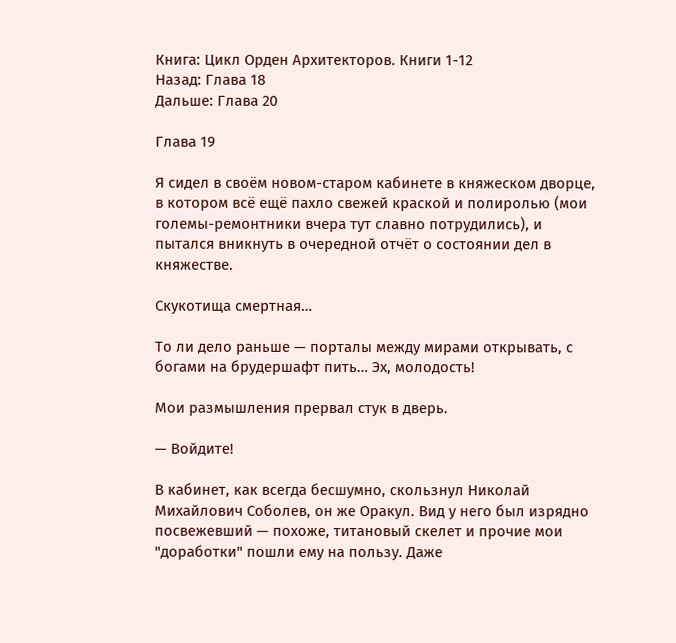Книга: Цикл Орден Архитекторов. Книги 1-12
Назад: Глава 18
Дальше: Глава 20

Глава 19

Я сидел в своём новом-старом кабинете в княжеском дворце, в котором всё ещё пахло свежей краской и полиролью (мои големы-ремонтники вчера тут славно потрудились), и пытался вникнуть в очередной отчёт о состоянии дел в княжестве.

Скукотища смертная…

То ли дело раньше — порталы между мирами открывать, с богами на брудершафт пить… Эх, молодость!

Мои размышления прервал стук в дверь.

— Войдите!

В кабинет, как всегда бесшумно, скользнул Николай Михайлович Соболев, он же Оракул. Вид у него был изрядно посвежевший — похоже, титановый скелет и прочие мои "доработки" пошли ему на пользу. Даже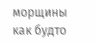морщины как будто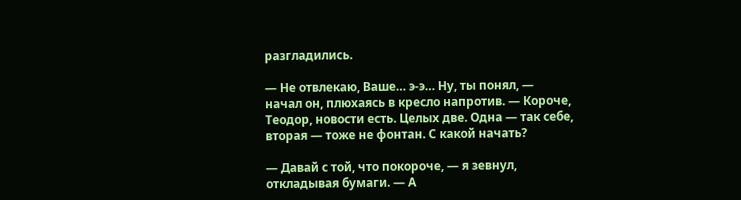разгладились.

— Не отвлекаю, Ваше… э-э… Ну, ты понял, — начал он, плюхаясь в кресло напротив. — Короче, Теодор, новости есть. Целых две. Одна — так себе, вторая — тоже не фонтан. С какой начать?

— Давай с той, что покороче, — я зевнул, откладывая бумаги. — А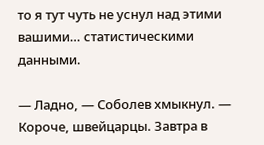то я тут чуть не уснул над этими вашими… статистическими данными.

— Ладно, — Соболев хмыкнул. — Короче, швейцарцы. Завтра в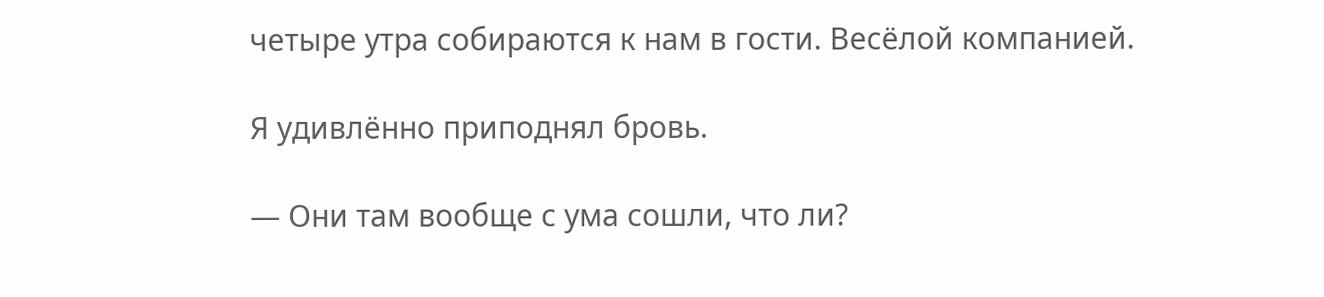четыре утра собираются к нам в гости. Весёлой компанией.

Я удивлённо приподнял бровь.

— Они там вообще с ума сошли, что ли?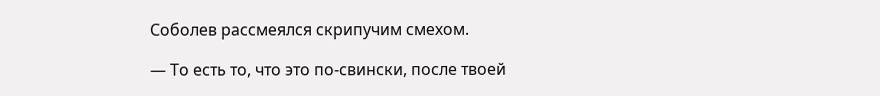Соболев рассмеялся скрипучим смехом.

— То есть то, что это по-свински, после твоей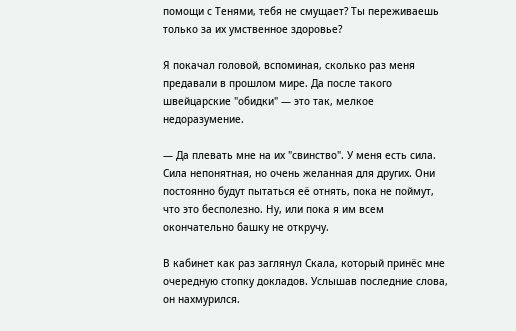помощи с Тенями, тебя не смущает? Ты переживаешь только за их умственное здоровье?

Я покачал головой, вспоминая, сколько раз меня предавали в прошлом мире. Да после такого швейцарские "обидки" — это так, мелкое недоразумение.

— Да плевать мне на их "свинство". У меня есть сила. Сила непонятная, но очень желанная для других. Они постоянно будут пытаться её отнять, пока не поймут, что это бесполезно. Ну, или пока я им всем окончательно башку не откручу.

В кабинет как раз заглянул Скала, который принёс мне очередную стопку докладов. Услышав последние слова, он нахмурился.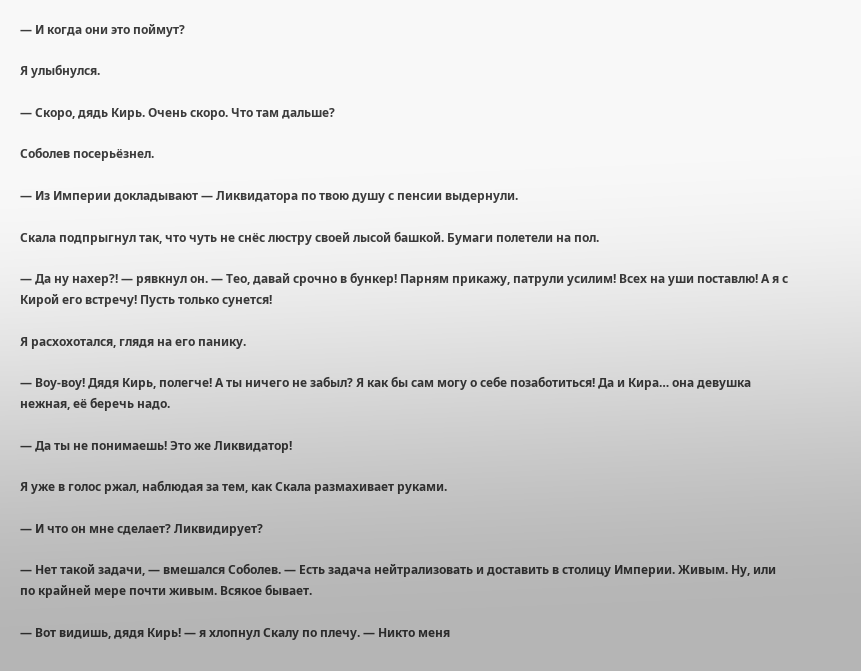— И когда они это поймут?

Я улыбнулся.

— Скоро, дядь Кирь. Очень скоро. Что там дальше?

Соболев посерьёзнел.

— Из Империи докладывают — Ликвидатора по твою душу с пенсии выдернули.

Скала подпрыгнул так, что чуть не снёс люстру своей лысой башкой. Бумаги полетели на пол.

— Да ну нахер?! — рявкнул он. — Тео, давай срочно в бункер! Парням прикажу, патрули усилим! Всех на уши поставлю! А я с Кирой его встречу! Пусть только сунется!

Я расхохотался, глядя на его панику.

— Воу-воу! Дядя Кирь, полегче! А ты ничего не забыл? Я как бы сам могу о себе позаботиться! Да и Кира… она девушка нежная, её беречь надо.

— Да ты не понимаешь! Это же Ликвидатор!

Я уже в голос ржал, наблюдая за тем, как Скала размахивает руками.

— И что он мне сделает? Ликвидирует?

— Нет такой задачи, — вмешался Соболев. — Есть задача нейтрализовать и доставить в столицу Империи. Живым. Ну, или по крайней мере почти живым. Всякое бывает.

— Вот видишь, дядя Кирь! — я хлопнул Скалу по плечу. — Никто меня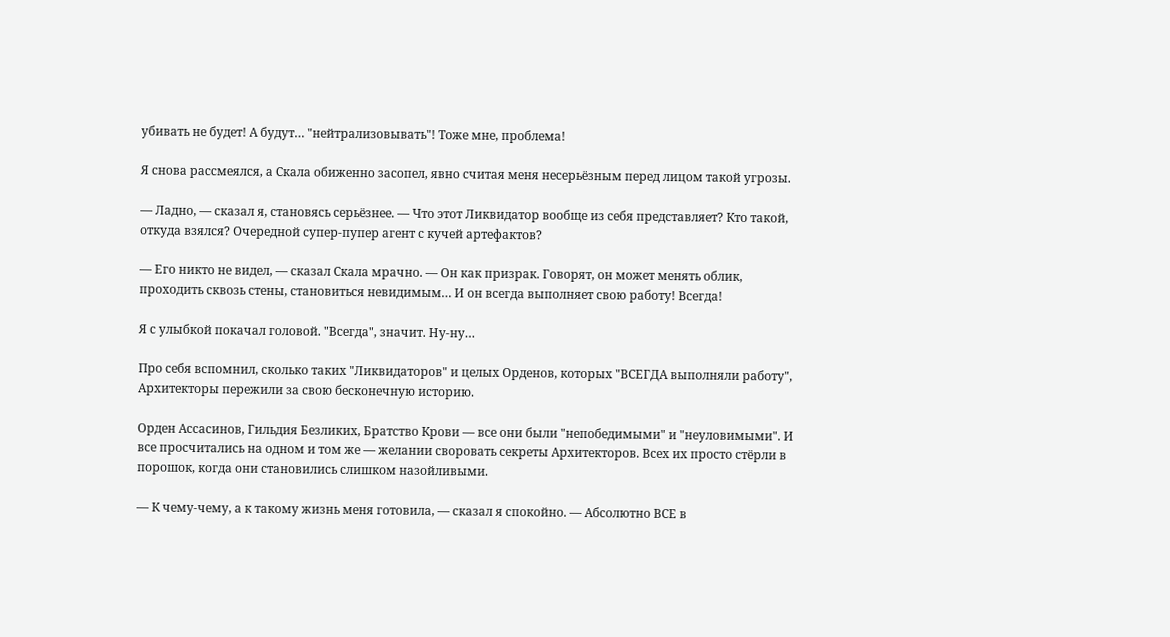убивать не будет! А будут… "нейтрализовывать"! Тоже мне, проблема!

Я снова рассмеялся, а Скала обиженно засопел, явно считая меня несерьёзным перед лицом такой угрозы.

— Ладно, — сказал я, становясь серьёзнее. — Что этот Ликвидатор вообще из себя представляет? Кто такой, откуда взялся? Очередной супер-пупер агент с кучей артефактов?

— Его никто не видел, — сказал Скала мрачно. — Он как призрак. Говорят, он может менять облик, проходить сквозь стены, становиться невидимым… И он всегда выполняет свою работу! Всегда!

Я с улыбкой покачал головой. "Всегда", значит. Ну-ну…

Про себя вспомнил, сколько таких "Ликвидаторов" и целых Орденов, которых "ВСЕГДА выполняли работу", Архитекторы пережили за свою бесконечную историю.

Орден Ассасинов, Гильдия Безликих, Братство Крови — все они были "непобедимыми" и "неуловимыми". И все просчитались на одном и том же — желании своровать секреты Архитекторов. Всех их просто стёрли в порошок, когда они становились слишком назойливыми.

— К чему-чему, а к такому жизнь меня готовила, — сказал я спокойно. — Абсолютно ВСЕ в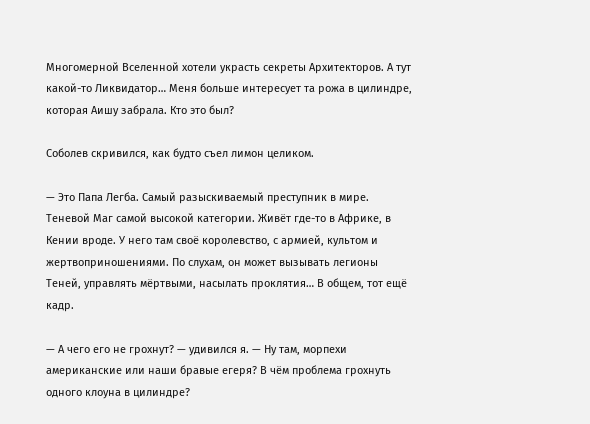Многомерной Вселенной хотели украсть секреты Архитекторов. А тут какой-то Ликвидатор… Меня больше интересует та рожа в цилиндре, которая Аишу забрала. Кто это был?

Соболев скривился, как будто съел лимон целиком.

— Это Папа Легба. Самый разыскиваемый преступник в мире. Теневой Маг самой высокой категории. Живёт где-то в Африке, в Кении вроде. У него там своё королевство, с армией, культом и жертвоприношениями. По слухам, он может вызывать легионы Теней, управлять мёртвыми, насылать проклятия… В общем, тот ещё кадр.

— А чего его не грохнут? — удивился я. — Ну там, морпехи американские или наши бравые егеря? В чём проблема грохнуть одного клоуна в цилиндре?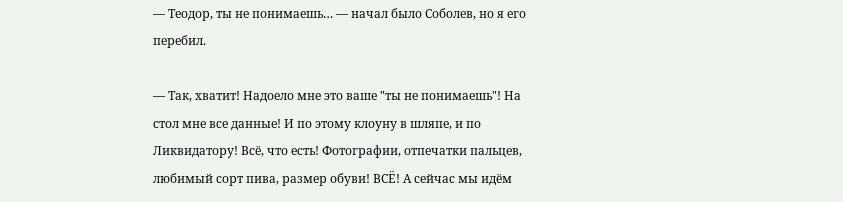— Теодор, ты не понимаешь… — начал было Соболев, но я его перебил.

— Так, хватит! Надоело мне это ваше "ты не понимаешь"! На стол мне все данные! И по этому клоуну в шляпе, и по Ликвидатору! Всё, что есть! Фотографии, отпечатки пальцев, любимый сорт пива, размер обуви! ВСЁ! А сейчас мы идём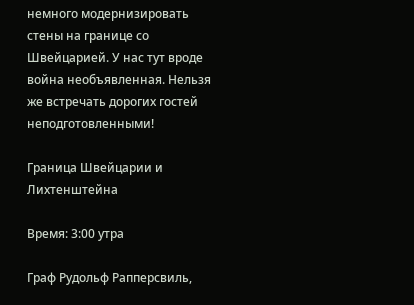немного модернизировать стены на границе со Швейцарией. У нас тут вроде война необъявленная. Нельзя же встречать дорогих гостей неподготовленными!

Граница Швейцарии и Лихтенштейна

Время: 3:00 утра

Граф Рудольф Рапперсвиль,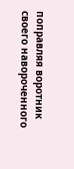поправляя воротник своего навороченного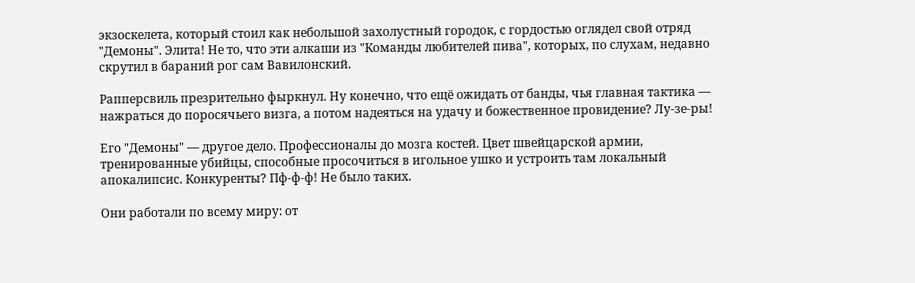экзоскелета, который стоил как небольшой захолустный городок, с гордостью оглядел свой отряд "Демоны". Элита! Не то, что эти алкаши из "Команды любителей пива", которых, по слухам, недавно скрутил в бараний рог сам Вавилонский.

Рапперсвиль презрительно фыркнул. Ну конечно, что ещё ожидать от банды, чья главная тактика — нажраться до поросячьего визга, а потом надеяться на удачу и божественное провидение? Лу-зе-ры!

Его "Демоны" — другое дело. Профессионалы до мозга костей. Цвет швейцарской армии, тренированные убийцы, способные просочиться в игольное ушко и устроить там локальный апокалипсис. Конкуренты? Пф-ф-ф! Не было таких.

Они работали по всему миру: от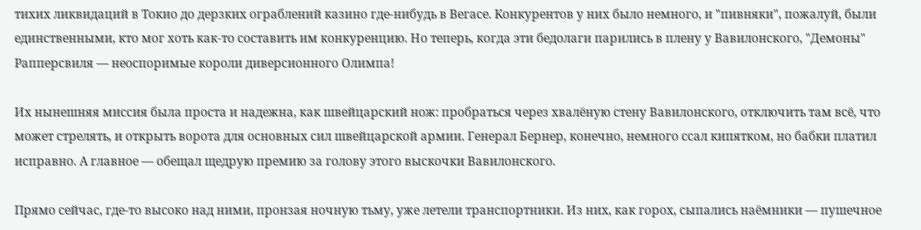тихих ликвидаций в Токио до дерзких ограблений казино где-нибудь в Вегасе. Конкурентов у них было немного, и "пивняки", пожалуй, были единственными, кто мог хоть как-то составить им конкуренцию. Но теперь, когда эти бедолаги парились в плену у Вавилонского, "Демоны" Рапперсвиля — неоспоримые короли диверсионного Олимпа!

Их нынешняя миссия была проста и надежна, как швейцарский нож: пробраться через хвалёную стену Вавилонского, отключить там всё, что может стрелять, и открыть ворота для основных сил швейцарской армии. Генерал Бернер, конечно, немного ссал кипятком, но бабки платил исправно. А главное — обещал щедрую премию за голову этого выскочки Вавилонского.

Прямо сейчас, где-то высоко над ними, пронзая ночную тьму, уже летели транспортники. Из них, как горох, сыпались наёмники — пушечное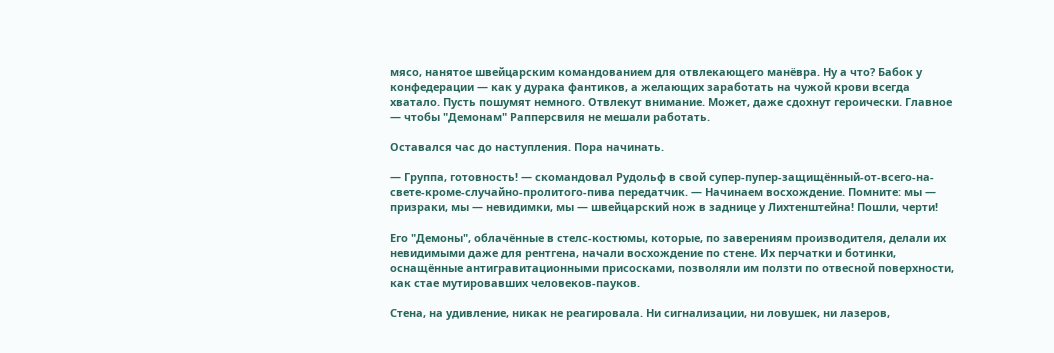мясо, нанятое швейцарским командованием для отвлекающего манёвра. Ну а что? Бабок у конфедерации — как у дурака фантиков, а желающих заработать на чужой крови всегда хватало. Пусть пошумят немного. Отвлекут внимание. Может, даже сдохнут героически. Главное — чтобы "Демонам" Рапперсвиля не мешали работать.

Оставался час до наступления. Пора начинать.

— Группа, готовность! — скомандовал Рудольф в свой супер-пупер-защищённый-от-всего-на-свете-кроме-случайно-пролитого-пива передатчик. — Начинаем восхождение. Помните: мы — призраки, мы — невидимки, мы — швейцарский нож в заднице у Лихтенштейна! Пошли, черти!

Его "Демоны", облачённые в стелс-костюмы, которые, по заверениям производителя, делали их невидимыми даже для рентгена, начали восхождение по стене. Их перчатки и ботинки, оснащённые антигравитационными присосками, позволяли им ползти по отвесной поверхности, как стае мутировавших человеков-пауков.

Стена, на удивление, никак не реагировала. Ни сигнализации, ни ловушек, ни лазеров,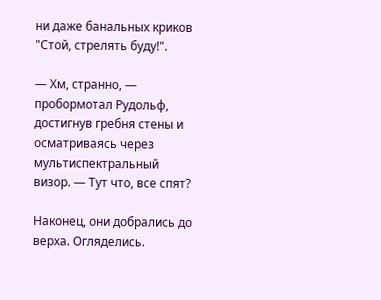ни даже банальных криков "Стой, стрелять буду!".

— Хм, странно, — пробормотал Рудольф, достигнув гребня стены и осматриваясь через мультиспектральный визор. — Тут что, все спят?

Наконец, они добрались до верха. Огляделись.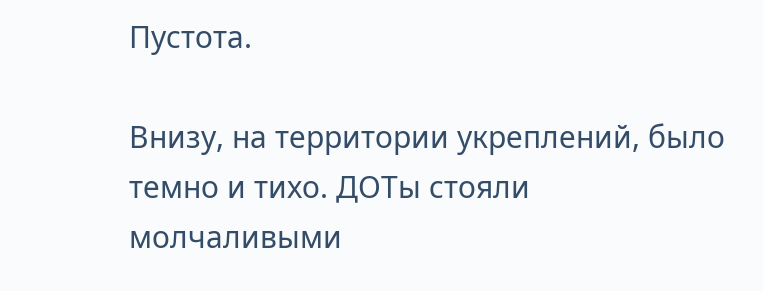Пустота.

Внизу, на территории укреплений, было темно и тихо. ДОТы стояли молчаливыми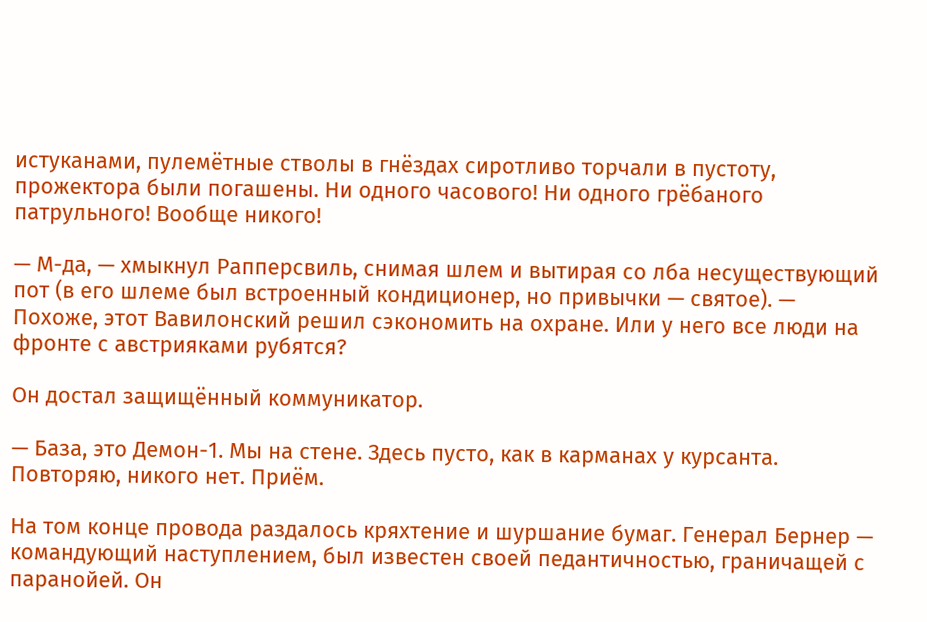истуканами, пулемётные стволы в гнёздах сиротливо торчали в пустоту, прожектора были погашены. Ни одного часового! Ни одного грёбаного патрульного! Вообще никого!

— М-да, — хмыкнул Рапперсвиль, снимая шлем и вытирая со лба несуществующий пот (в его шлеме был встроенный кондиционер, но привычки — святое). — Похоже, этот Вавилонский решил сэкономить на охране. Или у него все люди на фронте с австрияками рубятся?

Он достал защищённый коммуникатор.

— База, это Демон-1. Мы на стене. Здесь пусто, как в карманах у курсанта. Повторяю, никого нет. Приём.

На том конце провода раздалось кряхтение и шуршание бумаг. Генерал Бернер — командующий наступлением, был известен своей педантичностью, граничащей с паранойей. Он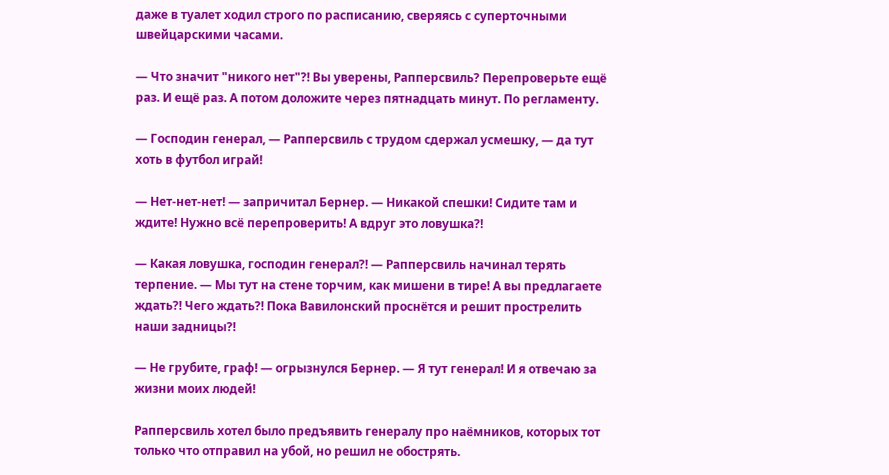даже в туалет ходил строго по расписанию, сверяясь с суперточными швейцарскими часами.

— Что значит "никого нет"?! Вы уверены, Рапперсвиль? Перепроверьте ещё раз. И ещё раз. А потом доложите через пятнадцать минут. По регламенту.

— Господин генерал, — Рапперсвиль с трудом сдержал усмешку, — да тут хоть в футбол играй!

— Нет-нет-нет! — запричитал Бернер. — Никакой спешки! Сидите там и ждите! Нужно всё перепроверить! А вдруг это ловушка?!

— Какая ловушка, господин генерал?! — Рапперсвиль начинал терять терпение. — Мы тут на стене торчим, как мишени в тире! А вы предлагаете ждать?! Чего ждать?! Пока Вавилонский проснётся и решит прострелить наши задницы?!

— Не грубите, граф! — огрызнулся Бернер. — Я тут генерал! И я отвечаю за жизни моих людей!

Рапперсвиль хотел было предъявить генералу про наёмников, которых тот только что отправил на убой, но решил не обострять.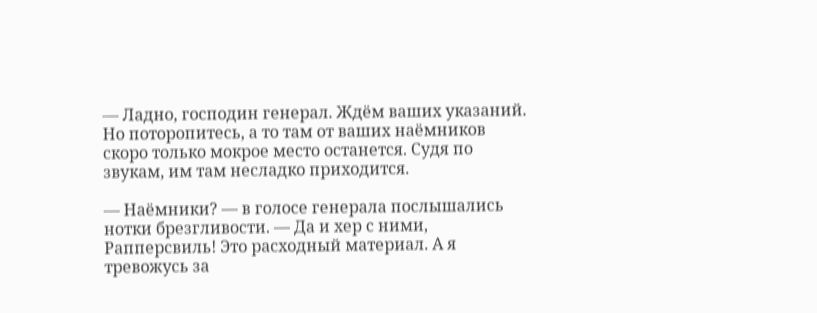— Ладно, господин генерал. Ждём ваших указаний. Но поторопитесь, а то там от ваших наёмников скоро только мокрое место останется. Судя по звукам, им там несладко приходится.

— Наёмники? — в голосе генерала послышались нотки брезгливости. — Да и хер с ними, Рапперсвиль! Это расходный материал. А я тревожусь за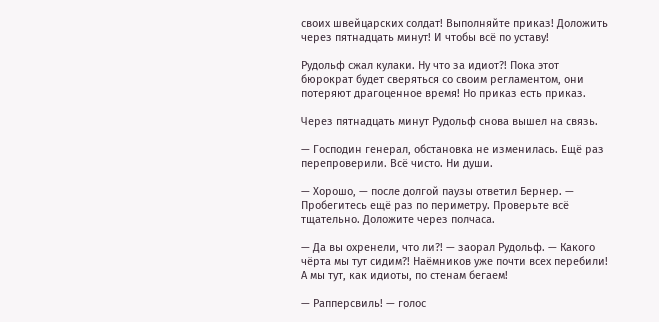своих швейцарских солдат! Выполняйте приказ! Доложить через пятнадцать минут! И чтобы всё по уставу!

Рудольф сжал кулаки. Ну что за идиот?! Пока этот бюрократ будет сверяться со своим регламентом, они потеряют драгоценное время! Но приказ есть приказ.

Через пятнадцать минут Рудольф снова вышел на связь.

— Господин генерал, обстановка не изменилась. Ещё раз перепроверили. Всё чисто. Ни души.

— Хорошо, — после долгой паузы ответил Бернер. — Пробегитесь ещё раз по периметру. Проверьте всё тщательно. Доложите через полчаса.

— Да вы охренели, что ли?! — заорал Рудольф. — Какого чёрта мы тут сидим?! Наёмников уже почти всех перебили! А мы тут, как идиоты, по стенам бегаем!

— Рапперсвиль! — голос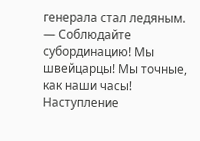генерала стал ледяным. — Соблюдайте субординацию! Мы швейцарцы! Мы точные, как наши часы! Наступление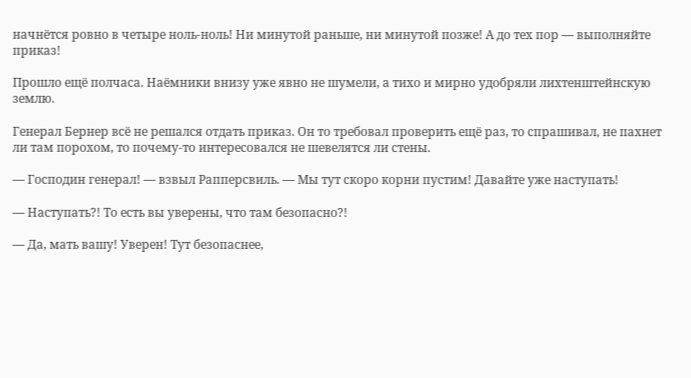начнётся ровно в четыре ноль-ноль! Ни минутой раньше, ни минутой позже! А до тех пор — выполняйте приказ!

Прошло ещё полчаса. Наёмники внизу уже явно не шумели, а тихо и мирно удобряли лихтенштейнскую землю.

Генерал Бернер всё не решался отдать приказ. Он то требовал проверить ещё раз, то спрашивал, не пахнет ли там порохом, то почему-то интересовался не шевелятся ли стены.

— Господин генерал! — взвыл Рапперсвиль. — Мы тут скоро корни пустим! Давайте уже наступать!

— Наступать?! То есть вы уверены, что там безопасно?!

— Да, мать вашу! Уверен! Тут безопаснее,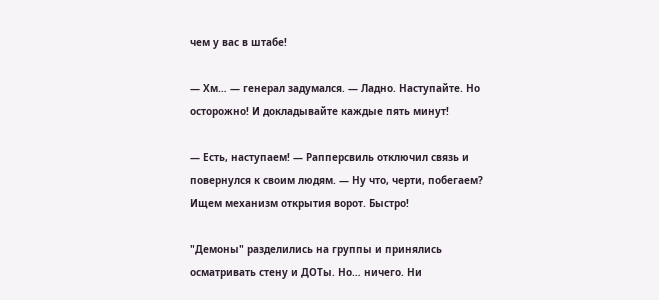чем у вас в штабе!

— Хм… — генерал задумался. — Ладно. Наступайте. Но осторожно! И докладывайте каждые пять минут!

— Есть, наступаем! — Рапперсвиль отключил связь и повернулся к своим людям. — Ну что, черти, побегаем? Ищем механизм открытия ворот. Быстро!

"Демоны" разделились на группы и принялись осматривать стену и ДОТы. Но… ничего. Ни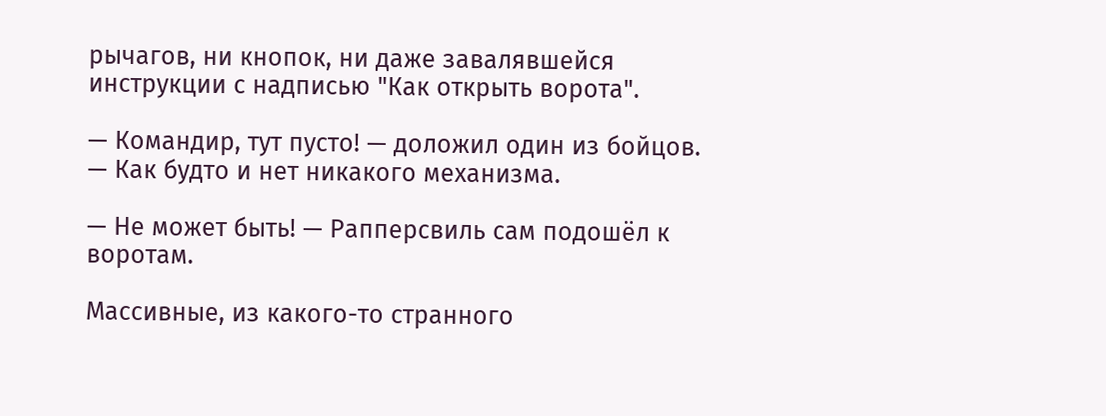рычагов, ни кнопок, ни даже завалявшейся инструкции с надписью "Как открыть ворота".

— Командир, тут пусто! — доложил один из бойцов. — Как будто и нет никакого механизма.

— Не может быть! — Рапперсвиль сам подошёл к воротам.

Массивные, из какого-то странного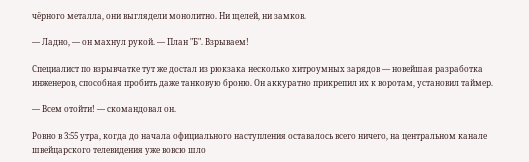чёрного металла, они выглядели монолитно. Ни щелей, ни замков.

— Ладно, — он махнул рукой. — План "Б". Взрываем!

Специалист по взрывчатке тут же достал из рюкзака несколько хитроумных зарядов — новейшая разработка инженеров, способная пробить даже танковую броню. Он аккуратно прикрепил их к воротам, установил таймер.

— Всем отойти! — скомандовал он.

Ровно в 3:55 утра, когда до начала официального наступления оставалось всего ничего, на центральном канале швейцарского телевидения уже вовсю шло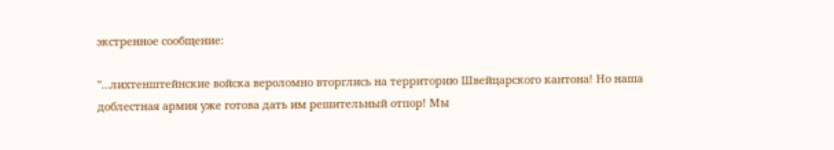экстренное сообщение:

"…лихтенштейнские войска вероломно вторглись на территорию Швейцарского кантона! Но наша доблестная армия уже готова дать им решительный отпор! Мы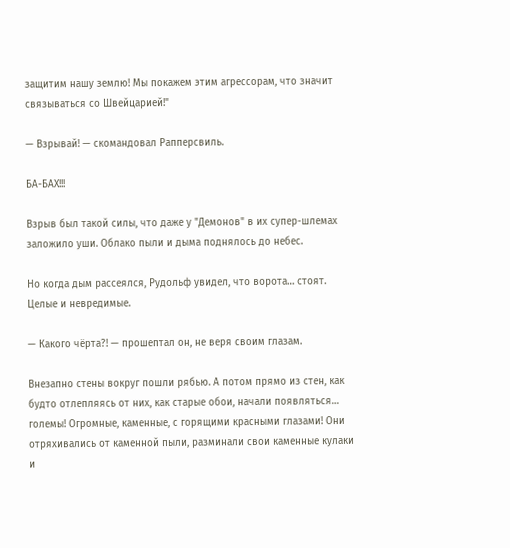защитим нашу землю! Мы покажем этим агрессорам, что значит связываться со Швейцарией!"

— Взрывай! — скомандовал Рапперсвиль.

БА-БАХ!!!

Взрыв был такой силы, что даже у "Демонов" в их супер-шлемах заложило уши. Облако пыли и дыма поднялось до небес.

Но когда дым рассеялся, Рудольф увидел, что ворота… стоят. Целые и невредимые.

— Какого чёрта?! — прошептал он, не веря своим глазам.

Внезапно стены вокруг пошли рябью. А потом прямо из стен, как будто отлепляясь от них, как старые обои, начали появляться… големы! Огромные, каменные, с горящими красными глазами! Они отряхивались от каменной пыли, разминали свои каменные кулаки и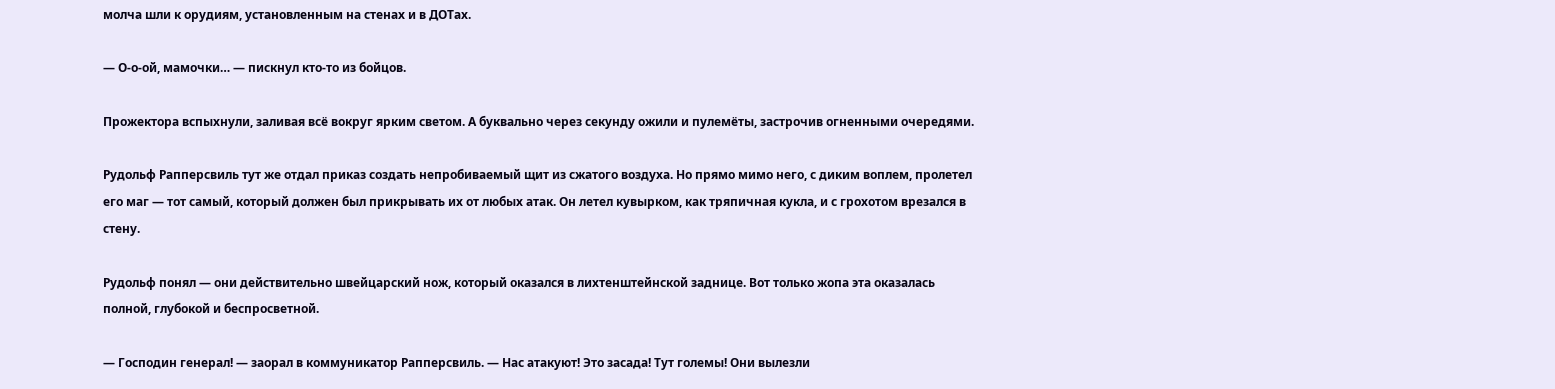молча шли к орудиям, установленным на стенах и в ДОТах.

— О-о-ой, мамочки… — пискнул кто-то из бойцов.

Прожектора вспыхнули, заливая всё вокруг ярким светом. А буквально через секунду ожили и пулемёты, застрочив огненными очередями.

Рудольф Рапперсвиль тут же отдал приказ создать непробиваемый щит из сжатого воздуха. Но прямо мимо него, с диким воплем, пролетел его маг — тот самый, который должен был прикрывать их от любых атак. Он летел кувырком, как тряпичная кукла, и с грохотом врезался в стену.

Рудольф понял — они действительно швейцарский нож, который оказался в лихтенштейнской заднице. Вот только жопа эта оказалась полной, глубокой и беспросветной.

— Господин генерал! — заорал в коммуникатор Рапперсвиль. — Нас атакуют! Это засада! Тут големы! Они вылезли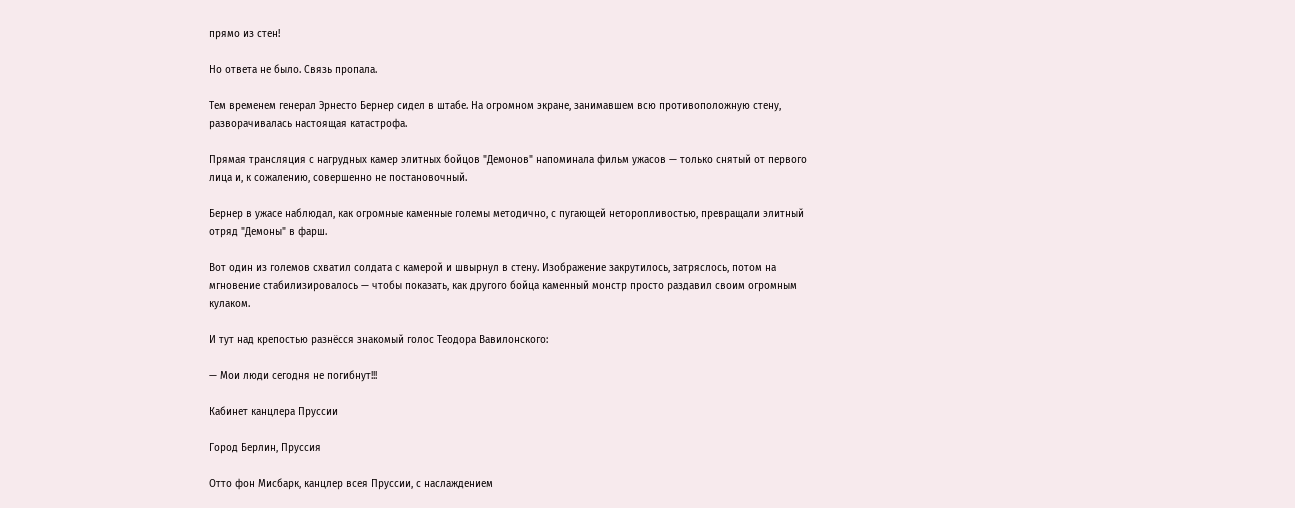прямо из стен!

Но ответа не было. Связь пропала.

Тем временем генерал Эрнесто Бернер сидел в штабе. На огромном экране, занимавшем всю противоположную стену, разворачивалась настоящая катастрофа.

Прямая трансляция с нагрудных камер элитных бойцов "Демонов" напоминала фильм ужасов — только снятый от первого лица и, к сожалению, совершенно не постановочный.

Бернер в ужасе наблюдал, как огромные каменные големы методично, с пугающей неторопливостью, превращали элитный отряд "Демоны" в фарш.

Вот один из големов схватил солдата с камерой и швырнул в стену. Изображение закрутилось, затряслось, потом на мгновение стабилизировалось — чтобы показать, как другого бойца каменный монстр просто раздавил своим огромным кулаком.

И тут над крепостью разнёсся знакомый голос Теодора Вавилонского:

— Мои люди сегодня не погибнут!!!

Кабинет канцлера Пруссии

Город Берлин, Пруссия

Отто фон Мисбарк, канцлер всея Пруссии, с наслаждением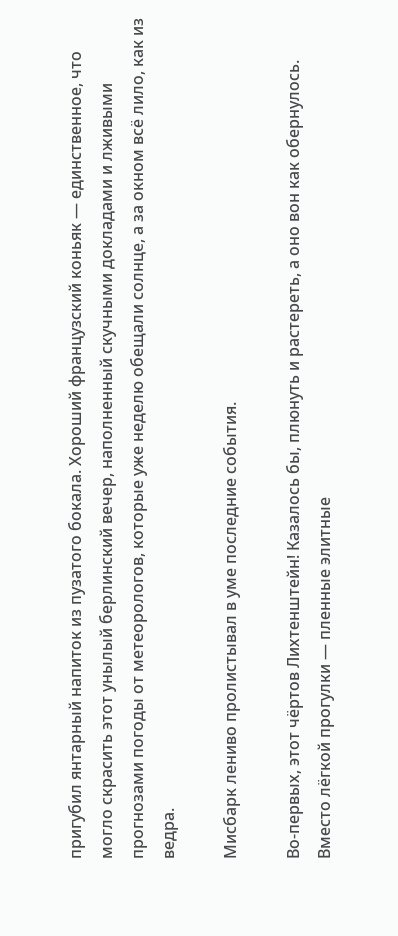пригубил янтарный напиток из пузатого бокала. Хороший французский коньяк — единственное, что могло скрасить этот унылый берлинский вечер, наполненный скучными докладами и лживыми прогнозами погоды от метеорологов, которые уже неделю обещали солнце, а за окном всё лило, как из ведра.

Мисбарк лениво пролистывал в уме последние события.

Во-первых, этот чёртов Лихтенштейн! Казалось бы, плюнуть и растереть, а оно вон как обернулось. Вместо лёгкой прогулки — пленные элитные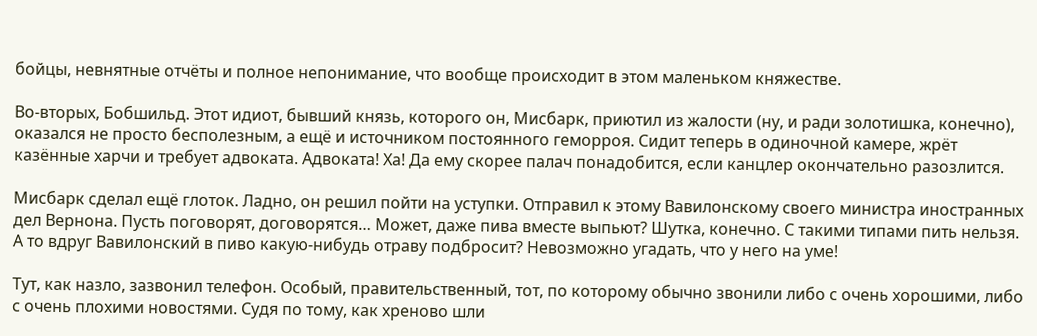бойцы, невнятные отчёты и полное непонимание, что вообще происходит в этом маленьком княжестве.

Во-вторых, Бобшильд. Этот идиот, бывший князь, которого он, Мисбарк, приютил из жалости (ну, и ради золотишка, конечно), оказался не просто бесполезным, а ещё и источником постоянного геморроя. Сидит теперь в одиночной камере, жрёт казённые харчи и требует адвоката. Адвоката! Ха! Да ему скорее палач понадобится, если канцлер окончательно разозлится.

Мисбарк сделал ещё глоток. Ладно, он решил пойти на уступки. Отправил к этому Вавилонскому своего министра иностранных дел Вернона. Пусть поговорят, договорятся… Может, даже пива вместе выпьют? Шутка, конечно. С такими типами пить нельзя. А то вдруг Вавилонский в пиво какую-нибудь отраву подбросит? Невозможно угадать, что у него на уме!

Тут, как назло, зазвонил телефон. Особый, правительственный, тот, по которому обычно звонили либо с очень хорошими, либо с очень плохими новостями. Судя по тому, как хреново шли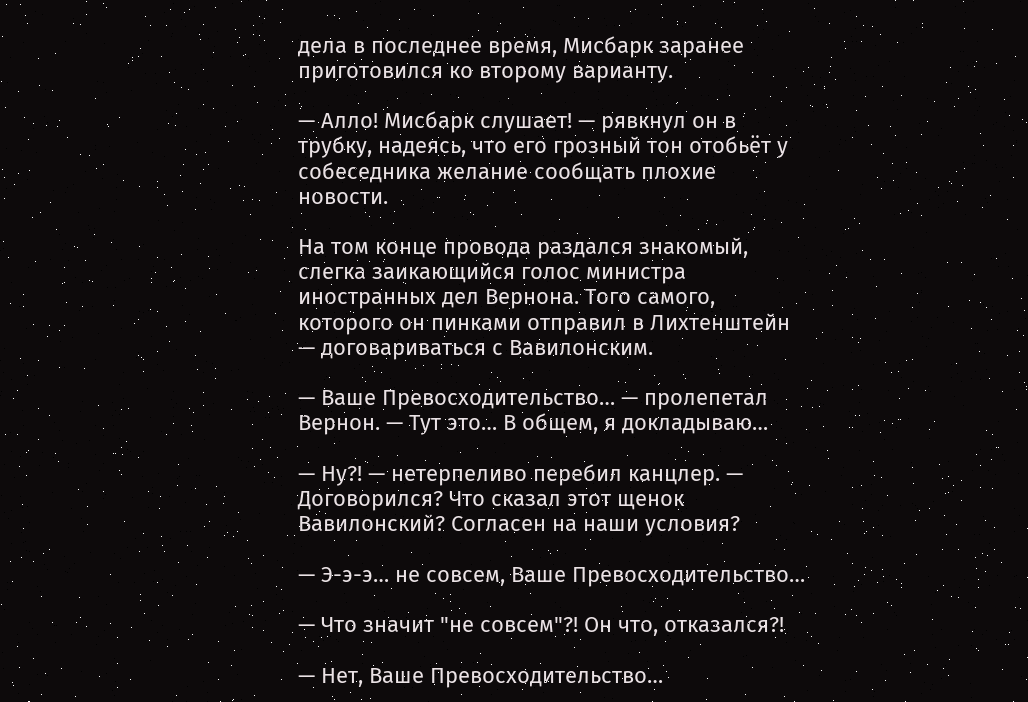дела в последнее время, Мисбарк заранее приготовился ко второму варианту.

— Алло! Мисбарк слушает! — рявкнул он в трубку, надеясь, что его грозный тон отобьёт у собеседника желание сообщать плохие новости.

На том конце провода раздался знакомый, слегка заикающийся голос министра иностранных дел Вернона. Того самого, которого он пинками отправил в Лихтенштейн — договариваться с Вавилонским.

— Ваше Превосходительство… — пролепетал Вернон. — Тут это… В общем, я докладываю…

— Ну?! — нетерпеливо перебил канцлер. — Договорился? Что сказал этот щенок Вавилонский? Согласен на наши условия?

— Э-э-э… не совсем, Ваше Превосходительство…

— Что значит "не совсем"?! Он что, отказался?!

— Нет, Ваше Превосходительство…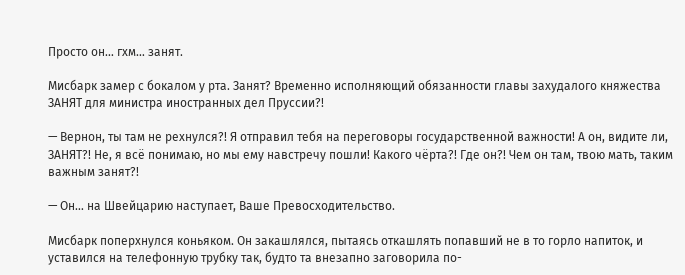Просто он… гхм… занят.

Мисбарк замер с бокалом у рта. Занят? Временно исполняющий обязанности главы захудалого княжества ЗАНЯТ для министра иностранных дел Пруссии?!

— Вернон, ты там не рехнулся?! Я отправил тебя на переговоры государственной важности! А он, видите ли, ЗАНЯТ?! Не, я всё понимаю, но мы ему навстречу пошли! Какого чёрта?! Где он?! Чем он там, твою мать, таким важным занят?!

— Он… на Швейцарию наступает, Ваше Превосходительство.

Мисбарк поперхнулся коньяком. Он закашлялся, пытаясь откашлять попавший не в то горло напиток, и уставился на телефонную трубку так, будто та внезапно заговорила по-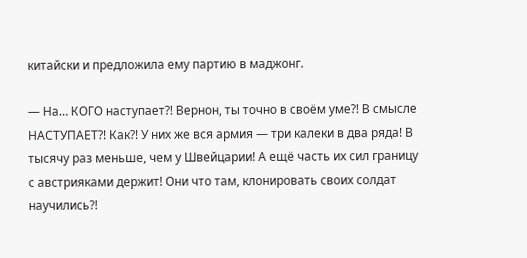китайски и предложила ему партию в маджонг.

— На… КОГО наступает?! Вернон, ты точно в своём уме?! В смысле НАСТУПАЕТ?! Как?! У них же вся армия — три калеки в два ряда! В тысячу раз меньше, чем у Швейцарии! А ещё часть их сил границу с австрияками держит! Они что там, клонировать своих солдат научились?!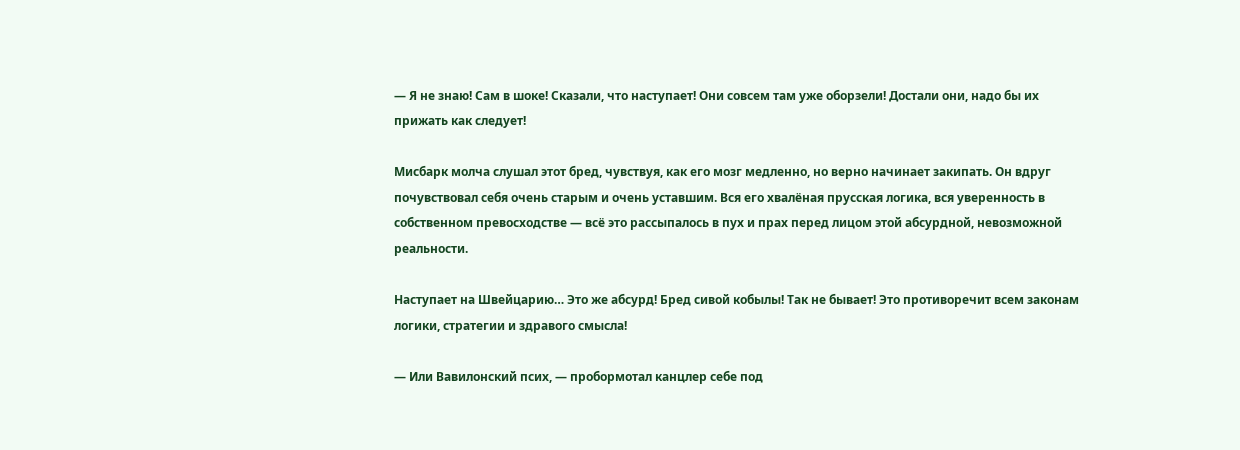— Я не знаю! Сам в шоке! Сказали, что наступает! Они совсем там уже оборзели! Достали они, надо бы их прижать как следует!

Мисбарк молча слушал этот бред, чувствуя, как его мозг медленно, но верно начинает закипать. Он вдруг почувствовал себя очень старым и очень уставшим. Вся его хвалёная прусская логика, вся уверенность в собственном превосходстве — всё это рассыпалось в пух и прах перед лицом этой абсурдной, невозможной реальности.

Наступает на Швейцарию… Это же абсурд! Бред сивой кобылы! Так не бывает! Это противоречит всем законам логики, стратегии и здравого смысла!

— Или Вавилонский псих, — пробормотал канцлер себе под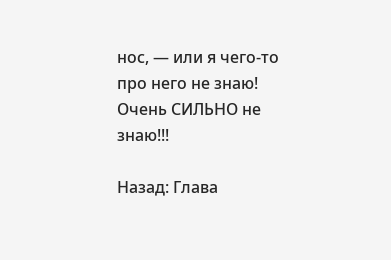нос, — или я чего-то про него не знаю! Очень СИЛЬНО не знаю!!!

Назад: Глава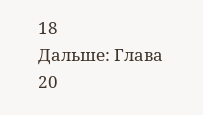18
Дальше: Глава 20